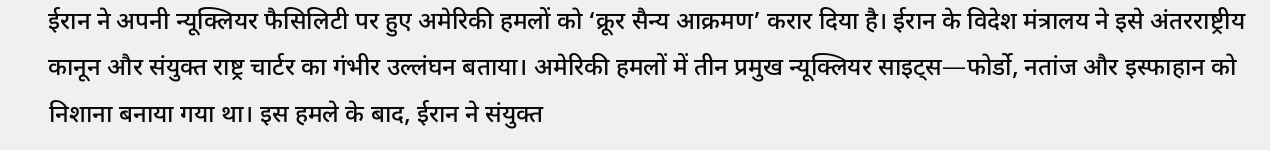ईरान ने अपनी न्यूक्लियर फैसिलिटी पर हुए अमेरिकी हमलों को ‘क्रूर सैन्य आक्रमण’ करार दिया है। ईरान के विदेश मंत्रालय ने इसे अंतरराष्ट्रीय कानून और संयुक्त राष्ट्र चार्टर का गंभीर उल्लंघन बताया। अमेरिकी हमलों में तीन प्रमुख न्यूक्लियर साइट्स—फोर्डो, नतांज और इस्फाहान को निशाना बनाया गया था। इस हमले के बाद, ईरान ने संयुक्त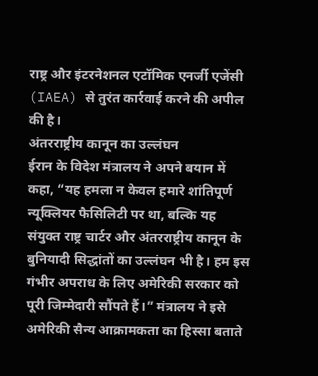राष्ट्र और इंटरनेशनल एटॉमिक एनर्जी एजेंसी (IAEA) से तुरंत कार्रवाई करने की अपील की है।
अंतरराष्ट्रीय कानून का उल्लंघन
ईरान के विदेश मंत्रालय ने अपने बयान में कहा, “यह हमला न केवल हमारे शांतिपूर्ण न्यूक्लियर फैसिलिटी पर था, बल्कि यह संयुक्त राष्ट्र चार्टर और अंतरराष्ट्रीय कानून के बुनियादी सिद्धांतों का उल्लंघन भी है। हम इस गंभीर अपराध के लिए अमेरिकी सरकार को पूरी जिम्मेदारी सौंपते हैं।” मंत्रालय ने इसे अमेरिकी सैन्य आक्रामकता का हिस्सा बताते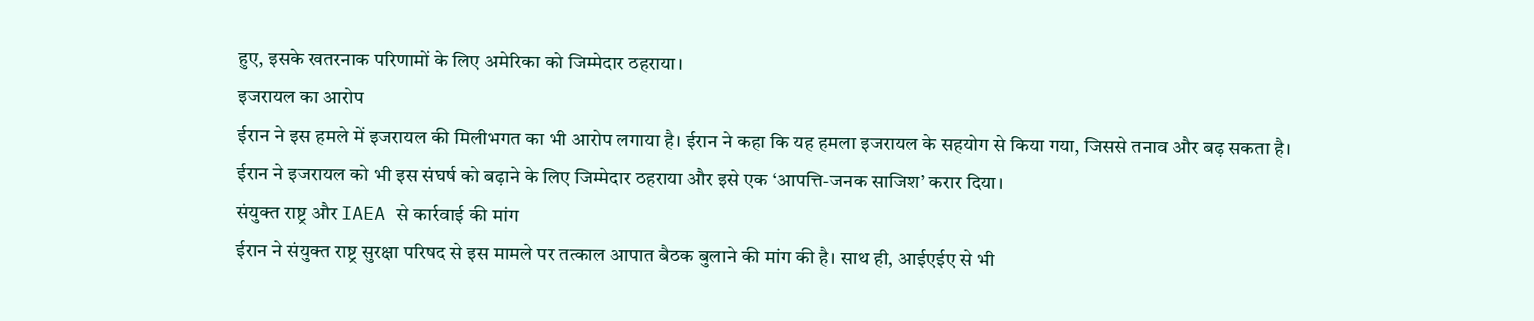हुए, इसके खतरनाक परिणामों के लिए अमेरिका को जिम्मेदार ठहराया।
इजरायल का आरोप
ईरान ने इस हमले में इजरायल की मिलीभगत का भी आरोप लगाया है। ईरान ने कहा कि यह हमला इजरायल के सहयोग से किया गया, जिससे तनाव और बढ़ सकता है। ईरान ने इजरायल को भी इस संघर्ष को बढ़ाने के लिए जिम्मेदार ठहराया और इसे एक ‘आपत्ति-जनक साजिश’ करार दिया।
संयुक्त राष्ट्र और IAEA से कार्रवाई की मांग
ईरान ने संयुक्त राष्ट्र सुरक्षा परिषद से इस मामले पर तत्काल आपात बैठक बुलाने की मांग की है। साथ ही, आईएईए से भी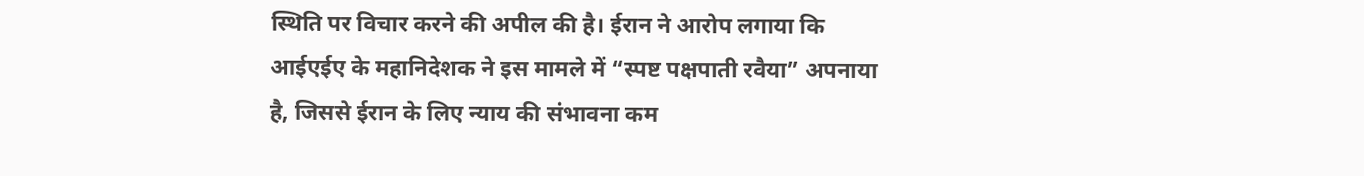स्थिति पर विचार करने की अपील की है। ईरान ने आरोप लगाया कि आईएईए के महानिदेशक ने इस मामले में “स्पष्ट पक्षपाती रवैया” अपनाया है, जिससे ईरान के लिए न्याय की संभावना कम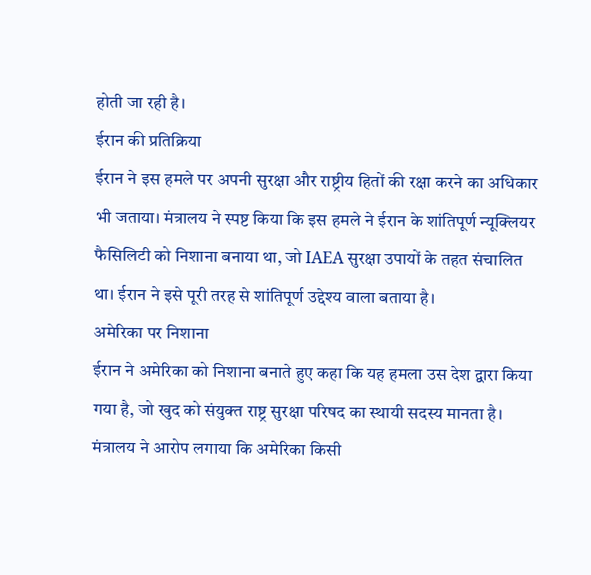होती जा रही है।
ईरान की प्रतिक्रिया
ईरान ने इस हमले पर अपनी सुरक्षा और राष्ट्रीय हितों की रक्षा करने का अधिकार भी जताया। मंत्रालय ने स्पष्ट किया कि इस हमले ने ईरान के शांतिपूर्ण न्यूक्लियर फैसिलिटी को निशाना बनाया था, जो IAEA सुरक्षा उपायों के तहत संचालित था। ईरान ने इसे पूरी तरह से शांतिपूर्ण उद्देश्य वाला बताया है।
अमेरिका पर निशाना
ईरान ने अमेरिका को निशाना बनाते हुए कहा कि यह हमला उस देश द्वारा किया गया है, जो खुद को संयुक्त राष्ट्र सुरक्षा परिषद का स्थायी सदस्य मानता है। मंत्रालय ने आरोप लगाया कि अमेरिका किसी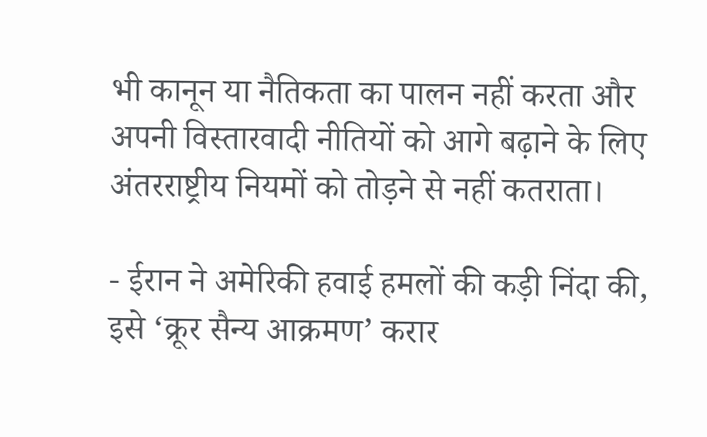भी कानून या नैतिकता का पालन नहीं करता और अपनी विस्तारवादी नीतियों को आगे बढ़ाने के लिए अंतरराष्ट्रीय नियमों को तोड़ने से नहीं कतराता।

- ईरान ने अमेरिकी हवाई हमलों की कड़ी निंदा की, इसे ‘क्रूर सैन्य आक्रमण’ करार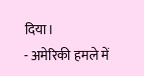दिया।
- अमेरिकी हमले में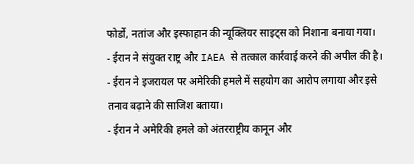फोर्डो, नतांज और इस्फाहान की न्यूक्लियर साइट्स को निशाना बनाया गया।
- ईरान ने संयुक्त राष्ट्र और IAEA से तत्काल कार्रवाई करने की अपील की है।
- ईरान ने इजरायल पर अमेरिकी हमले में सहयोग का आरोप लगाया और इसे तनाव बढ़ाने की साजिश बताया।
- ईरान ने अमेरिकी हमले को अंतरराष्ट्रीय कानून और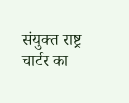संयुक्त राष्ट्र चार्टर का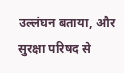उल्लंघन बताया, और सुरक्षा परिषद से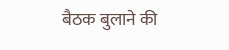बैठक बुलाने की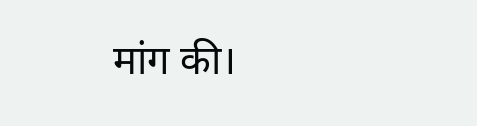मांग की।